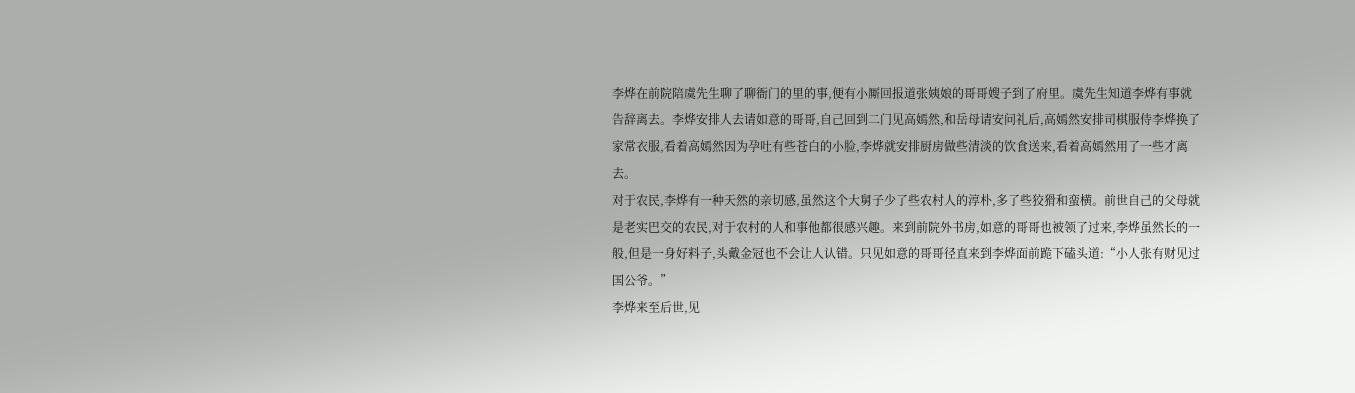李烨在前院陪虞先生聊了聊衙门的里的事,便有小厮回报道张姨娘的哥哥嫂子到了府里。虞先生知道李烨有事就告辞离去。李烨安排人去请如意的哥哥,自己回到二门见高嫣然,和岳母请安问礼后,高嫣然安排司棋服侍李烨换了家常衣服,看着高嫣然因为孕吐有些苍白的小脸,李烨就安排厨房做些清淡的饮食送来,看着高嫣然用了一些才离去。
对于农民,李烨有一种天然的亲切感,虽然这个大舅子少了些农村人的淳朴,多了些狡猾和蛮横。前世自己的父母就是老实巴交的农民,对于农村的人和事他都很感兴趣。来到前院外书房,如意的哥哥也被领了过来,李烨虽然长的一般,但是一身好料子,头戴金冠也不会让人认错。只见如意的哥哥径直来到李烨面前跪下磕头道:“小人张有财见过国公爷。”
李烨来至后世,见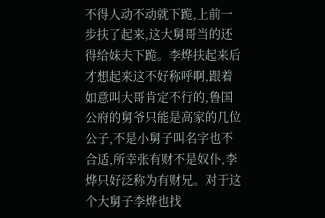不得人动不动就下跪,上前一步扶了起来,这大舅哥当的还得给妹夫下跪。李烨扶起来后才想起来这不好称呼啊,跟着如意叫大哥肯定不行的,鲁国公府的舅爷只能是高家的几位公子,不是小舅子叫名字也不合适,所幸张有财不是奴仆,李烨只好泛称为有财兄。对于这个大舅子李烨也找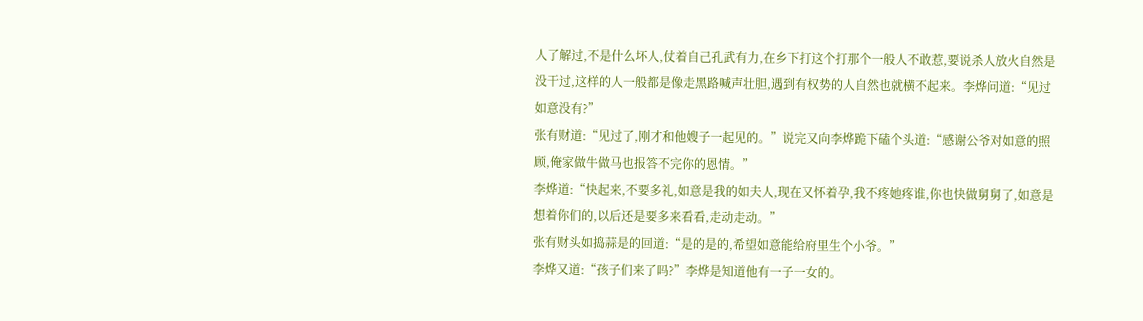人了解过,不是什么坏人,仗着自己孔武有力,在乡下打这个打那个一般人不敢惹,要说杀人放火自然是没干过,这样的人一般都是像走黑路喊声壮胆,遇到有权势的人自然也就横不起来。李烨问道:“见过如意没有?”
张有财道:“见过了,刚才和他嫂子一起见的。”说完又向李烨跪下磕个头道:“感谢公爷对如意的照顾,俺家做牛做马也报答不完你的恩情。”
李烨道:“快起来,不要多礼,如意是我的如夫人,现在又怀着孕,我不疼她疼谁,你也快做舅舅了,如意是想着你们的,以后还是要多来看看,走动走动。”
张有财头如捣蒜是的回道:“是的是的,希望如意能给府里生个小爷。”
李烨又道:“孩子们来了吗?”李烨是知道他有一子一女的。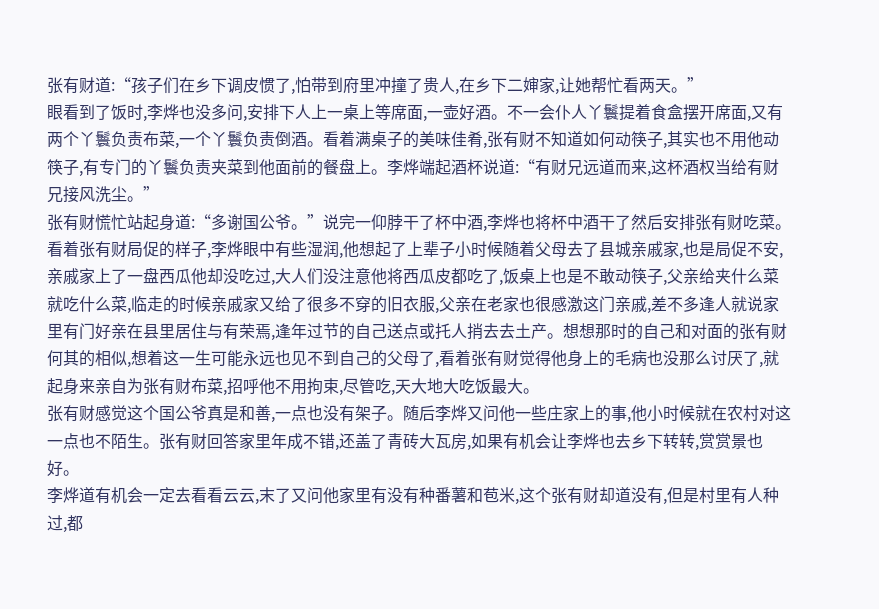张有财道:“孩子们在乡下调皮惯了,怕带到府里冲撞了贵人,在乡下二婶家,让她帮忙看两天。”
眼看到了饭时,李烨也没多问,安排下人上一桌上等席面,一壶好酒。不一会仆人丫鬟提着食盒摆开席面,又有两个丫鬟负责布菜,一个丫鬟负责倒酒。看着满桌子的美味佳肴,张有财不知道如何动筷子,其实也不用他动筷子,有专门的丫鬟负责夹菜到他面前的餐盘上。李烨端起酒杯说道:“有财兄远道而来,这杯酒权当给有财兄接风洗尘。”
张有财慌忙站起身道:“多谢国公爷。”说完一仰脖干了杯中酒,李烨也将杯中酒干了然后安排张有财吃菜。看着张有财局促的样子,李烨眼中有些湿润,他想起了上辈子小时候随着父母去了县城亲戚家,也是局促不安,亲戚家上了一盘西瓜他却没吃过,大人们没注意他将西瓜皮都吃了,饭桌上也是不敢动筷子,父亲给夹什么菜就吃什么菜,临走的时候亲戚家又给了很多不穿的旧衣服,父亲在老家也很感激这门亲戚,差不多逢人就说家里有门好亲在县里居住与有荣焉,逢年过节的自己送点或托人捎去去土产。想想那时的自己和对面的张有财何其的相似,想着这一生可能永远也见不到自己的父母了,看着张有财觉得他身上的毛病也没那么讨厌了,就起身来亲自为张有财布菜,招呼他不用拘束,尽管吃,天大地大吃饭最大。
张有财感觉这个国公爷真是和善,一点也没有架子。随后李烨又问他一些庄家上的事,他小时候就在农村对这一点也不陌生。张有财回答家里年成不错,还盖了青砖大瓦房,如果有机会让李烨也去乡下转转,赏赏景也好。
李烨道有机会一定去看看云云,末了又问他家里有没有种番薯和苞米,这个张有财却道没有,但是村里有人种过,都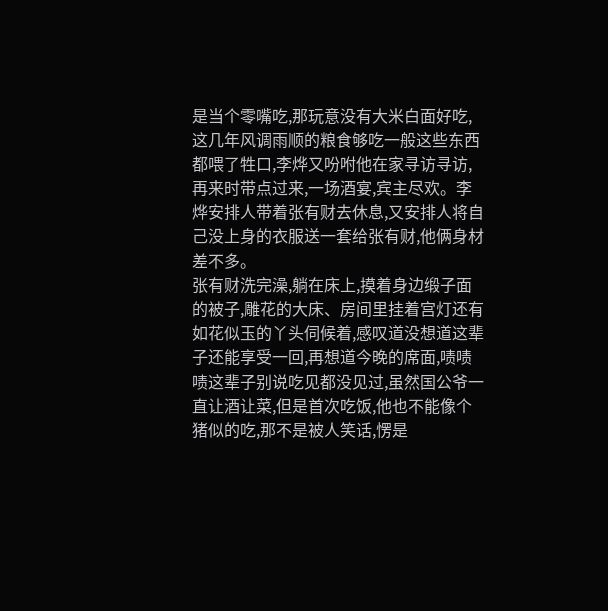是当个零嘴吃,那玩意没有大米白面好吃,这几年风调雨顺的粮食够吃一般这些东西都喂了牲口,李烨又吩咐他在家寻访寻访,再来时带点过来,一场酒宴,宾主尽欢。李烨安排人带着张有财去休息,又安排人将自己没上身的衣服送一套给张有财,他俩身材差不多。
张有财洗完澡,躺在床上,摸着身边缎子面的被子,雕花的大床、房间里挂着宫灯还有如花似玉的丫头伺候着,感叹道没想道这辈子还能享受一回,再想道今晚的席面,啧啧啧这辈子别说吃见都没见过,虽然国公爷一直让酒让菜,但是首次吃饭,他也不能像个猪似的吃,那不是被人笑话,愣是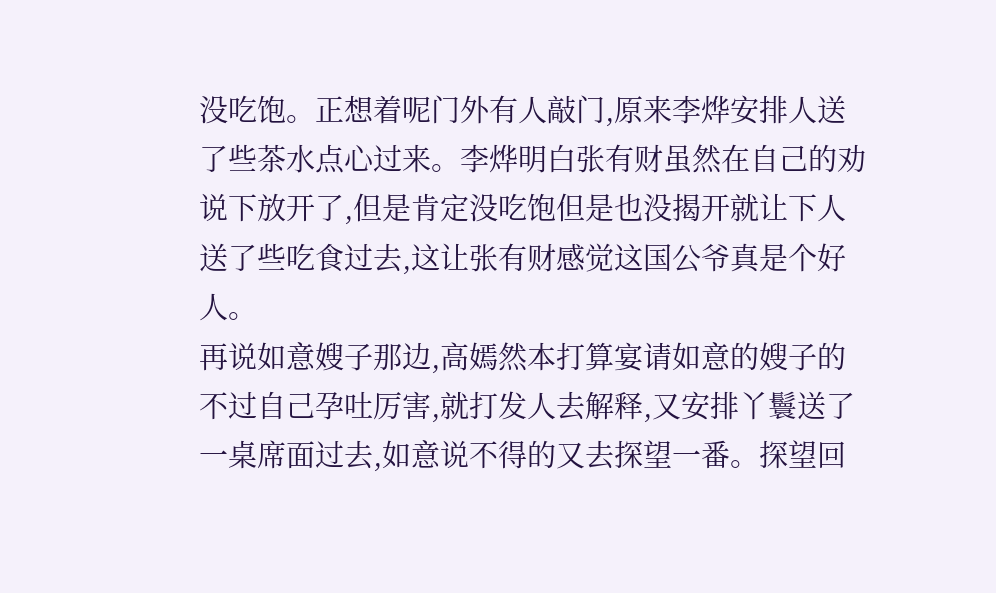没吃饱。正想着呢门外有人敲门,原来李烨安排人送了些茶水点心过来。李烨明白张有财虽然在自己的劝说下放开了,但是肯定没吃饱但是也没揭开就让下人送了些吃食过去,这让张有财感觉这国公爷真是个好人。
再说如意嫂子那边,高嫣然本打算宴请如意的嫂子的不过自己孕吐厉害,就打发人去解释,又安排丫鬟送了一桌席面过去,如意说不得的又去探望一番。探望回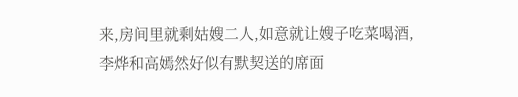来,房间里就剩姑嫂二人,如意就让嫂子吃菜喝酒,李烨和高嫣然好似有默契送的席面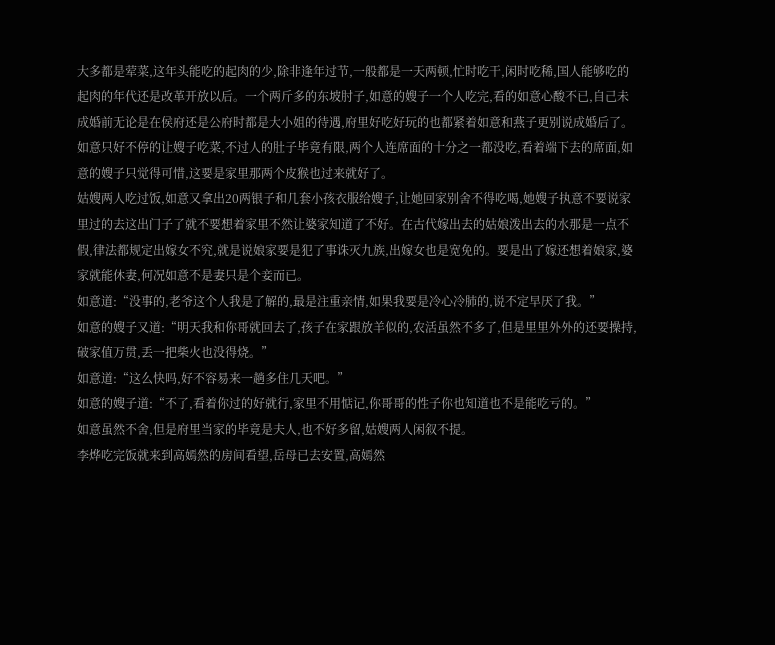大多都是荤菜,这年头能吃的起肉的少,除非逢年过节,一般都是一天两顿,忙时吃干,闲时吃稀,国人能够吃的起肉的年代还是改革开放以后。一个两斤多的东坡肘子,如意的嫂子一个人吃完,看的如意心酸不已,自己未成婚前无论是在侯府还是公府时都是大小姐的待遇,府里好吃好玩的也都紧着如意和燕子更别说成婚后了。如意只好不停的让嫂子吃菜,不过人的肚子毕竟有限,两个人连席面的十分之一都没吃,看着端下去的席面,如意的嫂子只觉得可惜,这要是家里那两个皮猴也过来就好了。
姑嫂两人吃过饭,如意又拿出20两银子和几套小孩衣服给嫂子,让她回家别舍不得吃喝,她嫂子执意不要说家里过的去这出门子了就不要想着家里不然让婆家知道了不好。在古代嫁出去的姑娘泼出去的水那是一点不假,律法都规定出嫁女不究,就是说娘家要是犯了事诛灭九族,出嫁女也是宽免的。要是出了嫁还想着娘家,婆家就能休妻,何况如意不是妻只是个妾而已。
如意道:“没事的,老爷这个人我是了解的,最是注重亲情,如果我要是冷心冷肺的,说不定早厌了我。”
如意的嫂子又道:“明天我和你哥就回去了,孩子在家跟放羊似的,农活虽然不多了,但是里里外外的还要操持,破家值万贯,丢一把柴火也没得烧。”
如意道:“这么快吗,好不容易来一趟多住几天吧。”
如意的嫂子道:“不了,看着你过的好就行,家里不用惦记,你哥哥的性子你也知道也不是能吃亏的。”
如意虽然不舍,但是府里当家的毕竟是夫人,也不好多留,姑嫂两人闲叙不提。
李烨吃完饭就来到高嫣然的房间看望,岳母已去安置,高嫣然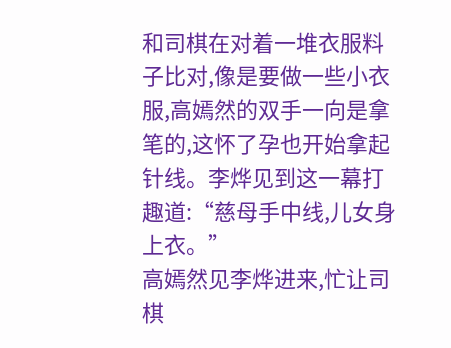和司棋在对着一堆衣服料子比对,像是要做一些小衣服,高嫣然的双手一向是拿笔的,这怀了孕也开始拿起针线。李烨见到这一幕打趣道:“慈母手中线,儿女身上衣。”
高嫣然见李烨进来,忙让司棋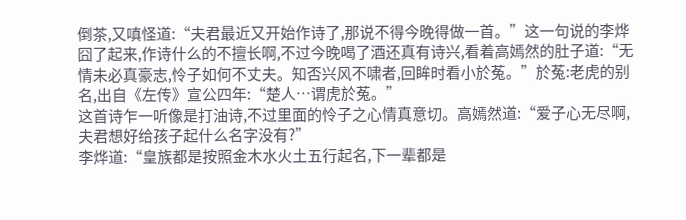倒茶,又嗔怪道:“夫君最近又开始作诗了,那说不得今晚得做一首。”这一句说的李烨囧了起来,作诗什么的不擅长啊,不过今晚喝了酒还真有诗兴,看着高嫣然的肚子道:“无情未必真豪志,怜子如何不丈夫。知否兴风不啸者,回眸时看小於菟。”於菟:老虎的别名,出自《左传》宣公四年:“楚人…谓虎於菟。”
这首诗乍一听像是打油诗,不过里面的怜子之心情真意切。高嫣然道:“爱子心无尽啊,夫君想好给孩子起什么名字没有?”
李烨道:“皇族都是按照金木水火土五行起名,下一辈都是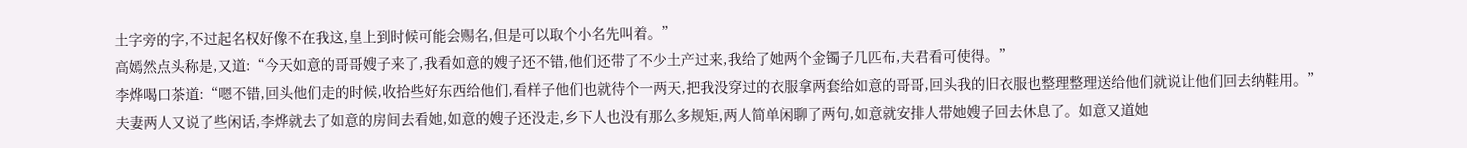土字旁的字,不过起名权好像不在我这,皇上到时候可能会赐名,但是可以取个小名先叫着。”
高嫣然点头称是,又道:“今天如意的哥哥嫂子来了,我看如意的嫂子还不错,他们还带了不少土产过来,我给了她两个金镯子几匹布,夫君看可使得。”
李烨喝口茶道:“嗯不错,回头他们走的时候,收拾些好东西给他们,看样子他们也就待个一两天,把我没穿过的衣服拿两套给如意的哥哥,回头我的旧衣服也整理整理送给他们就说让他们回去纳鞋用。”
夫妻两人又说了些闲话,李烨就去了如意的房间去看她,如意的嫂子还没走,乡下人也没有那么多规矩,两人简单闲聊了两句,如意就安排人带她嫂子回去休息了。如意又道她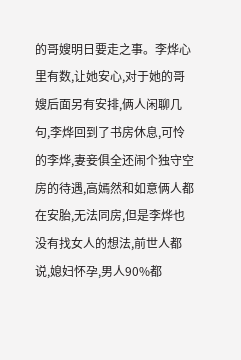的哥嫂明日要走之事。李烨心里有数,让她安心,对于她的哥嫂后面另有安排,俩人闲聊几句,李烨回到了书房休息,可怜的李烨,妻妾俱全还闹个独守空房的待遇,高嫣然和如意俩人都在安胎,无法同房,但是李烨也没有找女人的想法,前世人都说,媳妇怀孕,男人90%都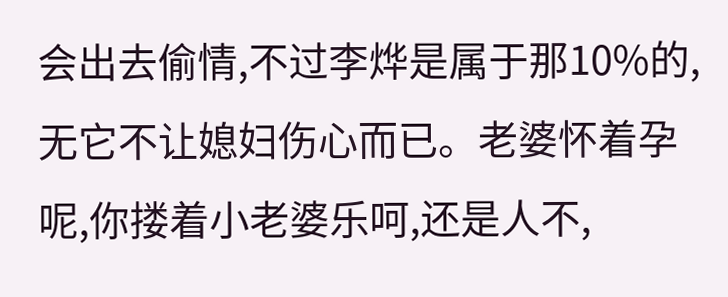会出去偷情,不过李烨是属于那10%的,无它不让媳妇伤心而已。老婆怀着孕呢,你搂着小老婆乐呵,还是人不,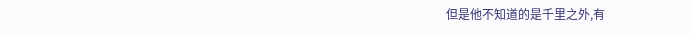但是他不知道的是千里之外,有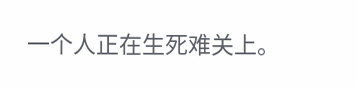一个人正在生死难关上。